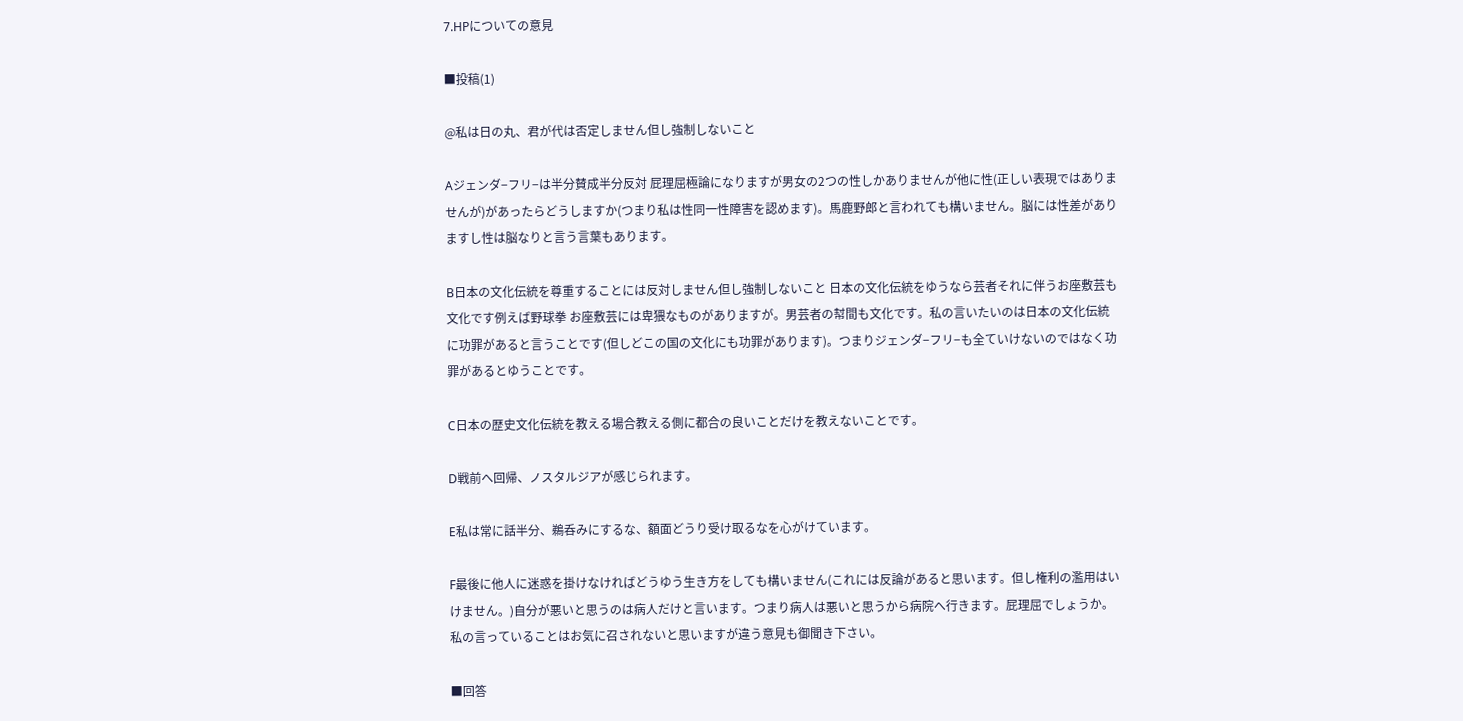7.HPについての意見

■投稿(1)

@私は日の丸、君が代は否定しません但し強制しないこと

Aジェンダ−フリ−は半分賛成半分反対 屁理屈極論になりますが男女の2つの性しかありませんが他に性(正しい表現ではありませんが)があったらどうしますか(つまり私は性同一性障害を認めます)。馬鹿野郎と言われても構いません。脳には性差がありますし性は脳なりと言う言葉もあります。

B日本の文化伝統を尊重することには反対しません但し強制しないこと 日本の文化伝統をゆうなら芸者それに伴うお座敷芸も文化です例えば野球拳 お座敷芸には卑猥なものがありますが。男芸者の幇間も文化です。私の言いたいのは日本の文化伝統に功罪があると言うことです(但しどこの国の文化にも功罪があります)。つまりジェンダ−フリ−も全ていけないのではなく功罪があるとゆうことです。

C日本の歴史文化伝統を教える場合教える側に都合の良いことだけを教えないことです。

D戦前へ回帰、ノスタルジアが感じられます。

E私は常に話半分、鵜呑みにするな、額面どうり受け取るなを心がけています。

F最後に他人に迷惑を掛けなければどうゆう生き方をしても構いません(これには反論があると思います。但し権利の濫用はいけません。)自分が悪いと思うのは病人だけと言います。つまり病人は悪いと思うから病院へ行きます。屁理屈でしょうか。私の言っていることはお気に召されないと思いますが違う意見も御聞き下さい。

■回答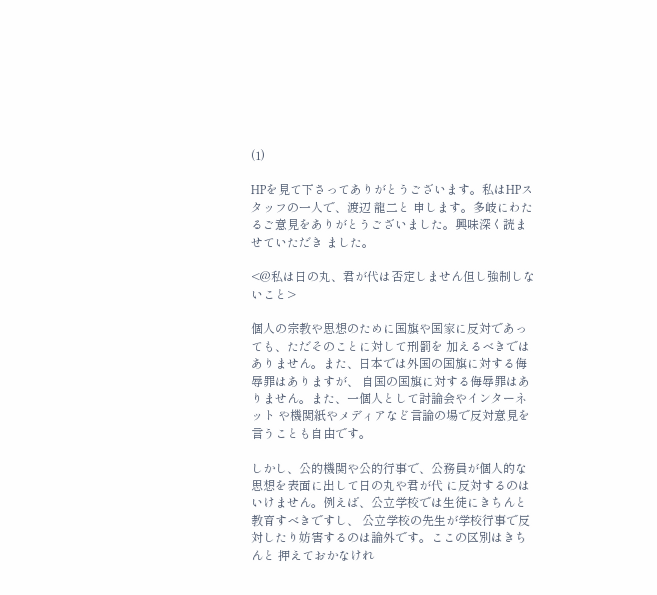(1)

HPを見て下さってありがとうございます。私はHPスタッフの一人で、渡辺 龍二と 申します。多岐にわたるご意見をありがとうございました。興味深く読ませていただき ました。

<@私は日の丸、君が代は否定しません但し強制しないこと>

個人の宗教や思想のために国旗や国家に反対であっても、ただそのことに対して刑罰を 加えるべきではありません。また、日本では外国の国旗に対する侮辱罪はありますが、 自国の国旗に対する侮辱罪はありません。また、一個人として討論会やインターネット や機関紙やメディアなど言論の場で反対意見を言うことも自由です。

しかし、公的機関や公的行事で、公務員が個人的な思想を表面に出して日の丸や君が代 に反対するのはいけません。例えば、公立学校では生徒にきちんと教育すべきですし、 公立学校の先生が学校行事で反対したり妨害するのは論外です。ここの区別はきちんと 押えておかなけれ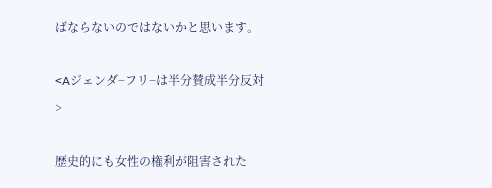ばならないのではないかと思います。

<Aジェンダ−フリ−は半分賛成半分反対>

歴史的にも女性の権利が阻害された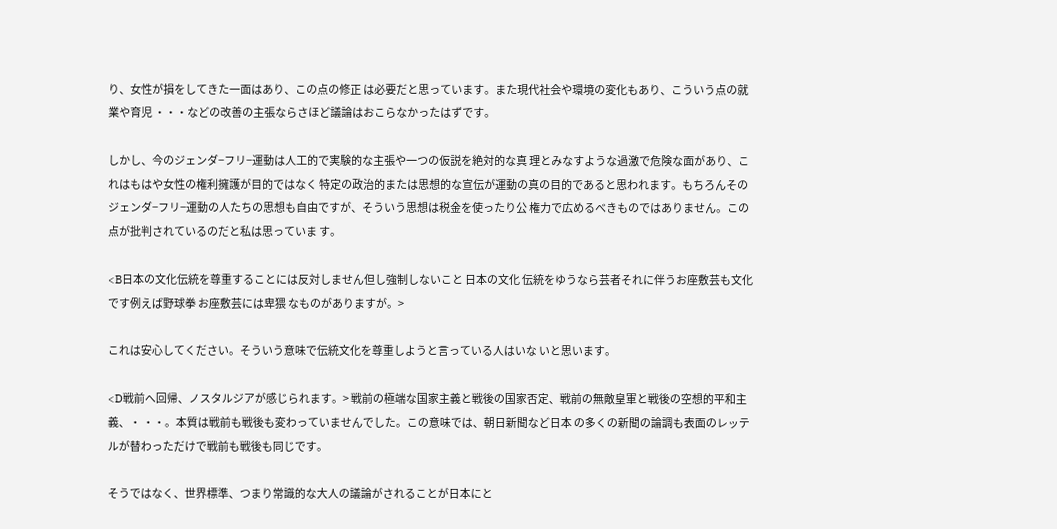り、女性が損をしてきた一面はあり、この点の修正 は必要だと思っています。また現代社会や環境の変化もあり、こういう点の就業や育児 ・・・などの改善の主張ならさほど議論はおこらなかったはずです。

しかし、今のジェンダ−フリ−運動は人工的で実験的な主張や一つの仮説を絶対的な真 理とみなすような過激で危険な面があり、これはもはや女性の権利擁護が目的ではなく 特定の政治的または思想的な宣伝が運動の真の目的であると思われます。もちろんその ジェンダ−フリ−運動の人たちの思想も自由ですが、そういう思想は税金を使ったり公 権力で広めるべきものではありません。この点が批判されているのだと私は思っていま す。

<B日本の文化伝統を尊重することには反対しません但し強制しないこと 日本の文化 伝統をゆうなら芸者それに伴うお座敷芸も文化です例えば野球拳 お座敷芸には卑猥 なものがありますが。>

これは安心してください。そういう意味で伝統文化を尊重しようと言っている人はいな いと思います。

<D戦前へ回帰、ノスタルジアが感じられます。> 戦前の極端な国家主義と戦後の国家否定、戦前の無敵皇軍と戦後の空想的平和主義、・ ・・。本質は戦前も戦後も変わっていませんでした。この意味では、朝日新聞など日本 の多くの新聞の論調も表面のレッテルが替わっただけで戦前も戦後も同じです。

そうではなく、世界標準、つまり常識的な大人の議論がされることが日本にと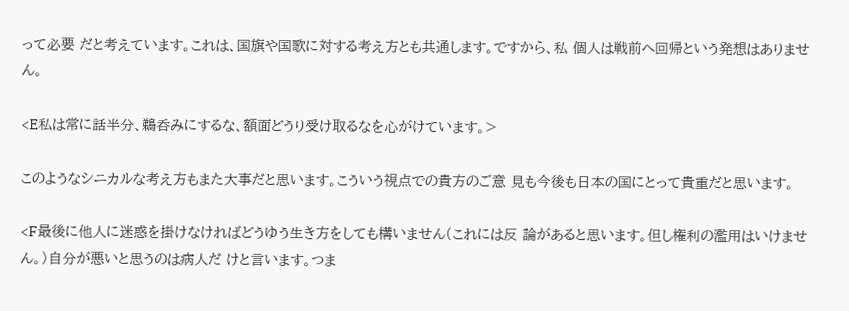って必要 だと考えています。これは、国旗や国歌に対する考え方とも共通します。ですから、私 個人は戦前へ回帰という発想はありません。

<E私は常に話半分、鵜呑みにするな、額面どうり受け取るなを心がけています。>

このようなシニカルな考え方もまた大事だと思います。こういう視点での貴方のご意 見も今後も日本の国にとって貴重だと思います。

<F最後に他人に迷惑を掛けなければどうゆう生き方をしても構いません(これには反 論があると思います。但し権利の濫用はいけません。)自分が悪いと思うのは病人だ けと言います。つま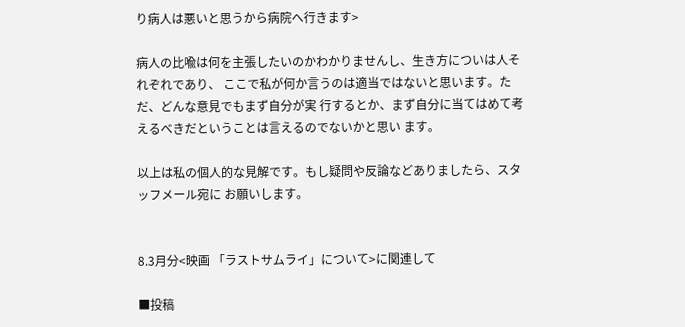り病人は悪いと思うから病院へ行きます>

病人の比喩は何を主張したいのかわかりませんし、生き方についは人それぞれであり、 ここで私が何か言うのは適当ではないと思います。ただ、どんな意見でもまず自分が実 行するとか、まず自分に当てはめて考えるべきだということは言えるのでないかと思い ます。

以上は私の個人的な見解です。もし疑問や反論などありましたら、スタッフメール宛に お願いします。


8.3月分<映画 「ラストサムライ」について>に関連して

■投稿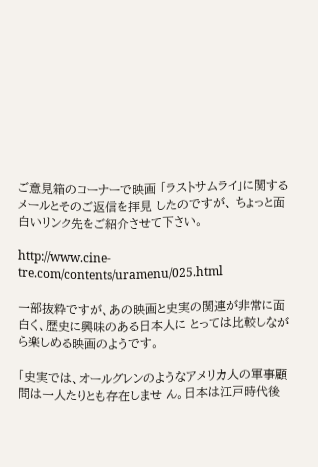ご意見箱のコーナーで映画 「ラストサムライ」に関するメールとそのご返信を拝見 したのですが、 ちょっと面白いリンク先をご紹介させて下さい。

http://www.cine-tre.com/contents/uramenu/025.html

一部抜粋ですが、あの映画と史実の関連が非常に面白く、歴史に興味のある日本人に とっては比較しながら楽しめる映画のようです。

「史実では、オールグレンのようなアメリカ人の軍事顧問は一人たりとも存在しませ ん。日本は江戸時代後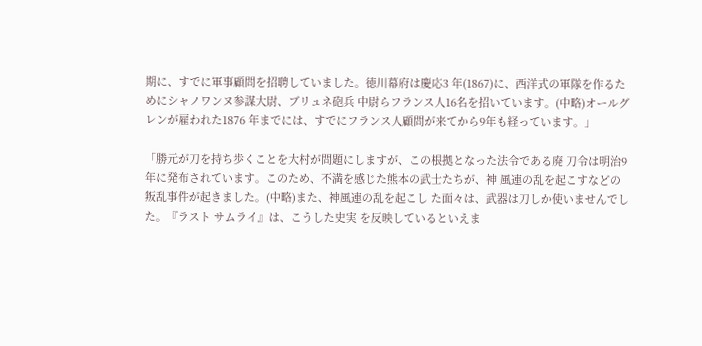期に、すでに軍事顧問を招聘していました。徳川幕府は慶応3 年(1867)に、西洋式の軍隊を作るためにシャノワンヌ参謀大尉、ブリュネ砲兵 中尉らフランス人16名を招いています。(中略)オールグレンが雇われた1876 年までには、すでにフランス人顧問が来てから9年も経っています。」

「勝元が刀を持ち歩くことを大村が問題にしますが、この根拠となった法令である廃 刀令は明治9年に発布されています。このため、不満を感じた熊本の武士たちが、神 風連の乱を起こすなどの叛乱事件が起きました。(中略)また、神風連の乱を起こし た面々は、武器は刀しか使いませんでした。『ラスト サムライ』は、こうした史実 を反映しているといえま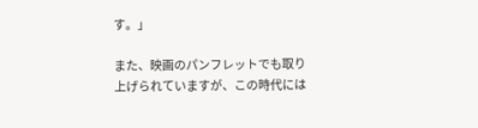す。」

また、映画のパンフレットでも取り上げられていますが、この時代には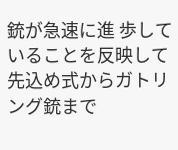銃が急速に進 歩していることを反映して先込め式からガトリング銃まで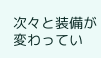次々と装備が変わってい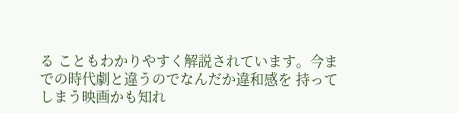る こともわかりやすく解説されています。今までの時代劇と違うのでなんだか違和感を 持ってしまう映画かも知れ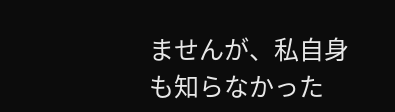ませんが、私自身も知らなかった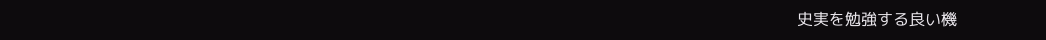史実を勉強する良い機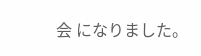会 になりました。